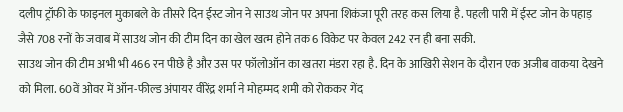दलीप ट्रॉफी के फाइनल मुकाबले के तीसरे दिन ईस्ट जोन ने साउथ जोन पर अपना शिकंजा पूरी तरह कस लिया है. पहली पारी में ईस्ट जोन के पहाड़ जैसे 708 रनों के जवाब में साउथ जोन की टीम दिन का खेल खत्म होने तक 6 विकेट पर केवल 242 रन ही बना सकी.
साउथ जोन की टीम अभी भी 466 रन पीछे है और उस पर फॉलोऑन का खतरा मंडरा रहा है. दिन के आखिरी सेशन के दौरान एक अजीब वाकया देखने को मिला. 60वें ओवर में ऑन-फील्ड अंपायर वीरेंद्र शर्मा ने मोहम्मद शमी को रोककर गेंद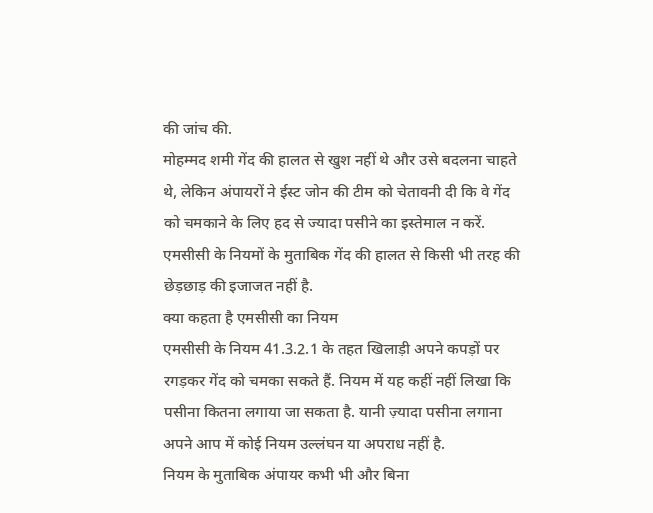की जांच की.
मोहम्मद शमी गेंद की हालत से खुश नहीं थे और उसे बदलना चाहते थे, लेकिन अंपायरों ने ईस्ट जोन की टीम को चेतावनी दी कि वे गेंद को चमकाने के लिए हद से ज्यादा पसीने का इस्तेमाल न करें. एमसीसी के नियमों के मुताबिक गेंद की हालत से किसी भी तरह की छेड़छाड़ की इजाजत नहीं है.
क्या कहता है एमसीसी का नियम
एमसीसी के नियम 41.3.2.1 के तहत खिलाड़ी अपने कपड़ों पर रगड़कर गेंद को चमका सकते हैं. नियम में यह कहीं नहीं लिखा कि पसीना कितना लगाया जा सकता है. यानी ज़्यादा पसीना लगाना अपने आप में कोई नियम उल्लंघन या अपराध नहीं है.
नियम के मुताबिक अंपायर कभी भी और बिना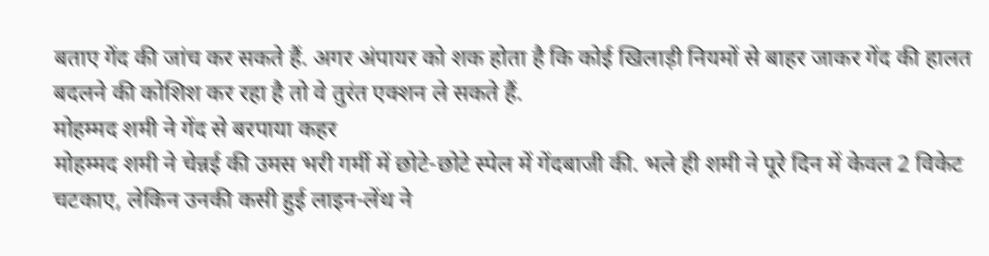बताए गेंद की जांच कर सकते हैं. अगर अंपायर को शक होता है कि कोई खिलाड़ी नियमों से बाहर जाकर गेंद की हालत बदलने की कोशिश कर रहा है तो वे तुरंत एक्शन ले सकते हैं.
मोहम्मद शमी ने गेंद से बरपाया कहर
मोहम्मद शमी ने चेन्नई की उमस भरी गर्मी में छोटे-छोटे स्पेल में गेंदबाजी की. भले ही शमी ने पूरे दिन में केवल 2 विकेट चटकाए, लेकिन उनकी कसी हुई लाइन-लेंथ ने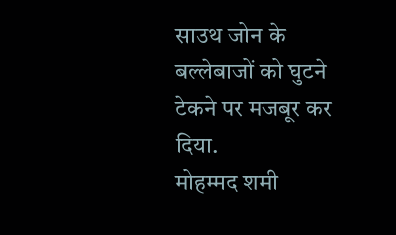साउथ जोन के बल्लेबाजों को घुटने टेकने पर मजबूर कर दिया.
मोहम्मद शमी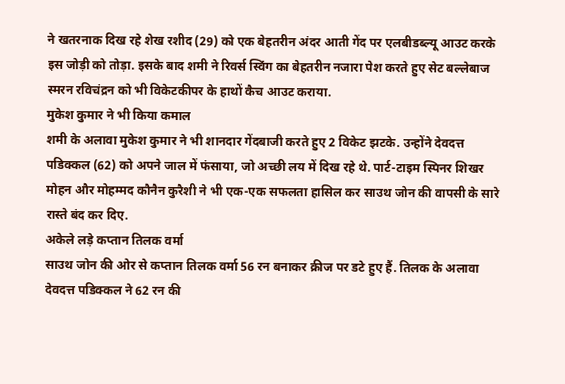ने खतरनाक दिख रहे शेख रशीद (29) को एक बेहतरीन अंदर आती गेंद पर एलबीडब्ल्यू आउट करके इस जोड़ी को तोड़ा. इसके बाद शमी ने रिवर्स स्विंग का बेहतरीन नजारा पेश करते हुए सेट बल्लेबाज स्मरन रविचंद्रन को भी विकेटकीपर के हाथों कैच आउट कराया.
मुकेश कुमार ने भी किया कमाल
शमी के अलावा मुकेश कुमार ने भी शानदार गेंदबाजी करते हुए 2 विकेट झटके. उन्होंने देवदत्त पडिक्कल (62) को अपने जाल में फंसाया, जो अच्छी लय में दिख रहे थे. पार्ट-टाइम स्पिनर शिखर मोहन और मोहम्मद कौनैन कुरैशी ने भी एक-एक सफलता हासिल कर साउथ जोन की वापसी के सारे रास्ते बंद कर दिए.
अकेले लड़े कप्तान तिलक वर्मा
साउथ जोन की ओर से कप्तान तिलक वर्मा 56 रन बनाकर क्रीज पर डटे हुए हैं. तिलक के अलावा देवदत्त पडिक्कल ने 62 रन की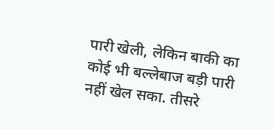पारी खेली, लेकिन बाकी का कोई भी बल्लेबाज बड़ी पारी नहीं खेल सका. तीसरे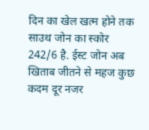दिन का खेल खत्म होने तक साउथ जोन का स्कोर 242/6 है. ईस्ट जोन अब खिताब जीतने से महज कुछ कदम दूर नजर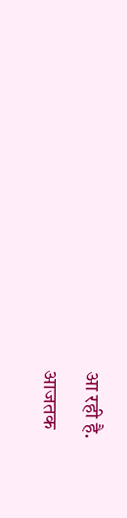आ रही है.
आजतक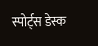स्पोर्ट्स डेस्क